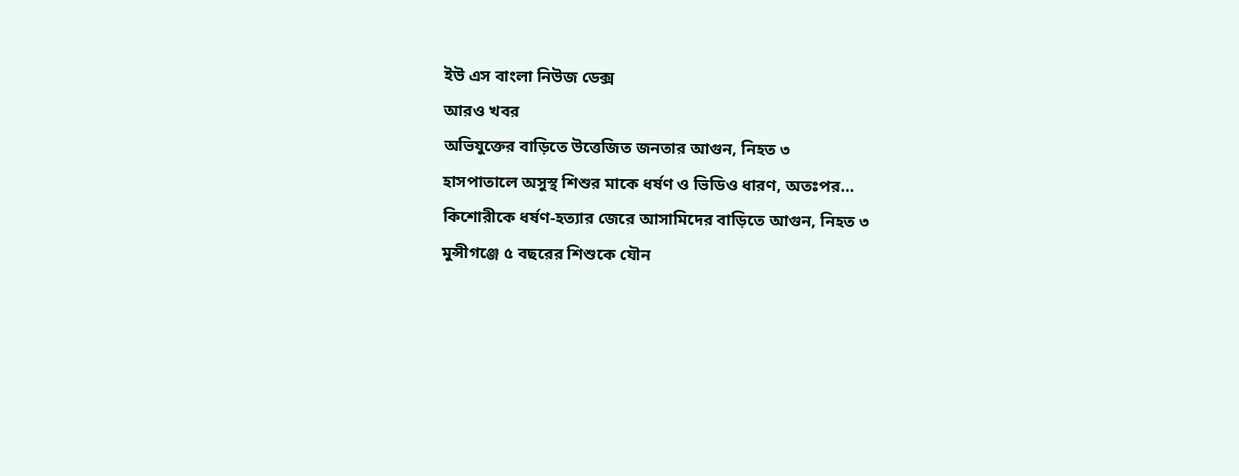ইউ এস বাংলা নিউজ ডেক্স
আরও খবর
অভিযুক্তের বাড়িতে উত্তেজিত জনতার আগুন, নিহত ৩
হাসপাতালে অসুস্থ শিশুর মাকে ধর্ষণ ও ভিডিও ধারণ, অতঃপর…
কিশোরীকে ধর্ষণ-হত্যার জেরে আসামিদের বাড়িতে আগুন, নিহত ৩
মুন্সীগঞ্জে ৫ বছরের শিশুকে যৌন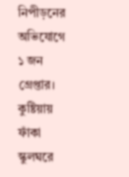নিপীড়নের অভিযোগে ১ জন গ্রেপ্তার।
কুষ্টিয়ায় ফাঁকা স্কুলঘরে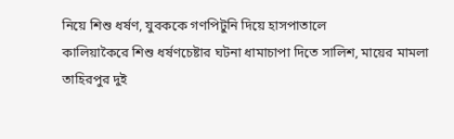নিয়ে শিশু ধর্ষণ, যুবককে গণপিটুনি দিয়ে হাসপাতালে
কালিয়াকৈরে শিশু ধর্ষণচেষ্টার ঘটনা ধামাচাপা দিতে সালিশ, মায়ের মামলা
তাহিরপুর দুই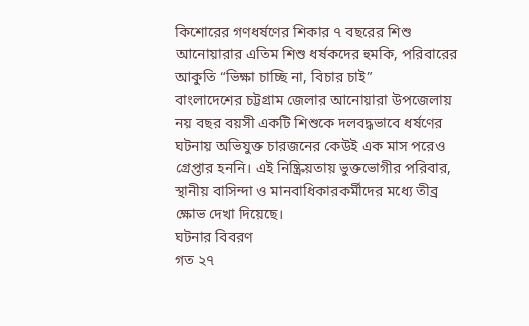কিশোরের গণধর্ষণের শিকার ৭ বছরের শিশু
আনোয়ারার এতিম শিশু ধর্ষকদের হুমকি, পরিবারের আকুতি “ভিক্ষা চাচ্ছি না, বিচার চাই”
বাংলাদেশের চট্টগ্রাম জেলার আনোয়ারা উপজেলায় নয় বছর বয়সী একটি শিশুকে দলবদ্ধভাবে ধর্ষণের ঘটনায় অভিযুক্ত চারজনের কেউই এক মাস পরেও গ্রেপ্তার হননি। এই নিষ্ক্রিয়তায় ভুক্তভোগীর পরিবার, স্থানীয় বাসিন্দা ও মানবাধিকারকর্মীদের মধ্যে তীব্র ক্ষোভ দেখা দিয়েছে।
ঘটনার বিবরণ
গত ২৭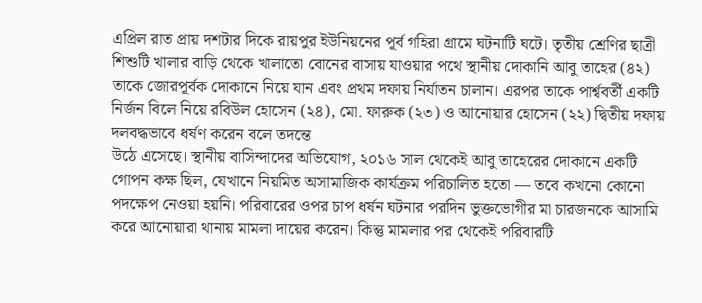এপ্রিল রাত প্রায় দশটার দিকে রায়পুর ইউনিয়নের পূর্ব গহিরা গ্রামে ঘটনাটি ঘটে। তৃতীয় শ্রেণির ছাত্রী শিশুটি খালার বাড়ি থেকে খালাতো বোনের বাসায় যাওয়ার পথে স্থানীয় দোকানি আবু তাহের (৪২) তাকে জোরপূর্বক দোকানে নিয়ে যান এবং প্রথম দফায় নির্যাতন চালান। এরপর তাকে পার্শ্ববর্তী একটি নির্জন বিলে নিয়ে রবিউল হোসেন (২৪), মো. ফারুক (২৩) ও আনোয়ার হোসেন (২২) দ্বিতীয় দফায় দলবদ্ধভাবে ধর্ষণ করেন বলে তদন্তে
উঠে এসেছে। স্থানীয় বাসিন্দাদের অভিযোগ, ২০১৬ সাল থেকেই আবু তাহেরের দোকানে একটি গোপন কক্ষ ছিল, যেখানে নিয়মিত অসামাজিক কার্যক্রম পরিচালিত হতো — তবে কখনো কোনো পদক্ষেপ নেওয়া হয়নি। পরিবারের ওপর চাপ ধর্ষন ঘটনার পরদিন ভুক্তভোগীর মা চারজনকে আসামি করে আনোয়ারা থানায় মামলা দায়ের করেন। কিন্তু মামলার পর থেকেই পরিবারটি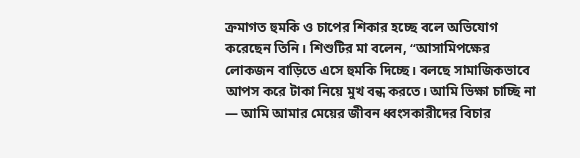ক্রমাগত হুমকি ও চাপের শিকার হচ্ছে বলে অভিযোগ করেছেন তিনি। শিশুটির মা বলেন, “আসামিপক্ষের লোকজন বাড়িতে এসে হুমকি দিচ্ছে। বলছে সামাজিকভাবে আপস করে টাকা নিয়ে মুখ বন্ধ করতে। আমি ভিক্ষা চাচ্ছি না — আমি আমার মেয়ের জীবন ধ্বংসকারীদের বিচার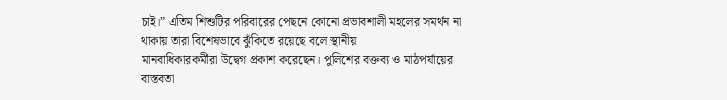চাই।” এতিম শিশুটির পরিবারের পেছনে কোনো প্রভাবশালী মহলের সমর্থন না থাকায় তারা বিশেষভাবে ঝুঁকিতে রয়েছে বলে স্থানীয়
মানবাধিকারকর্মীরা উদ্বেগ প্রকাশ করেছেন। পুলিশের বক্তব্য ও মাঠপর্যায়ের বাস্তবতা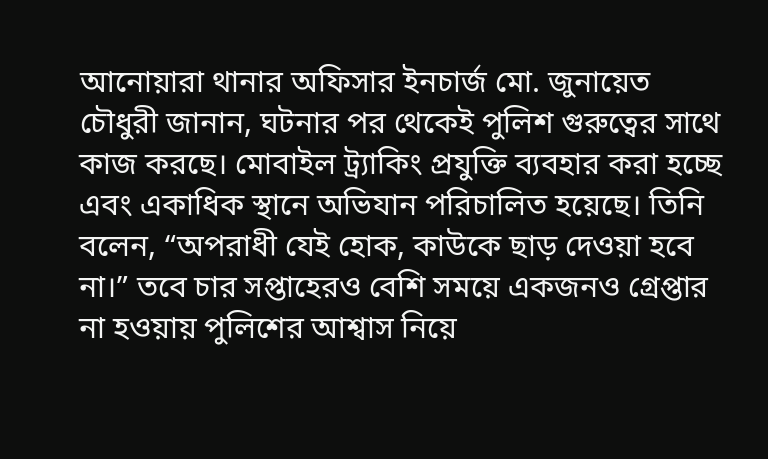আনোয়ারা থানার অফিসার ইনচার্জ মো. জুনায়েত চৌধুরী জানান, ঘটনার পর থেকেই পুলিশ গুরুত্বের সাথে কাজ করছে। মোবাইল ট্র্যাকিং প্রযুক্তি ব্যবহার করা হচ্ছে এবং একাধিক স্থানে অভিযান পরিচালিত হয়েছে। তিনি বলেন, “অপরাধী যেই হোক, কাউকে ছাড় দেওয়া হবে না।” তবে চার সপ্তাহেরও বেশি সময়ে একজনও গ্রেপ্তার না হওয়ায় পুলিশের আশ্বাস নিয়ে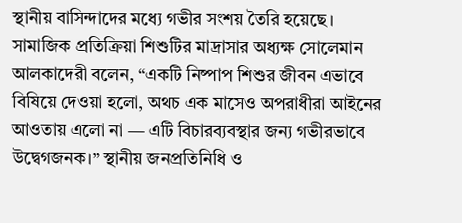স্থানীয় বাসিন্দাদের মধ্যে গভীর সংশয় তৈরি হয়েছে। সামাজিক প্রতিক্রিয়া শিশুটির মাদ্রাসার অধ্যক্ষ সোলেমান আলকাদেরী বলেন, “একটি নিষ্পাপ শিশুর জীবন এভাবে বিষিয়ে দেওয়া হলো, অথচ এক মাসেও অপরাধীরা আইনের আওতায় এলো না — এটি বিচারব্যবস্থার জন্য গভীরভাবে উদ্বেগজনক।” স্থানীয় জনপ্রতিনিধি ও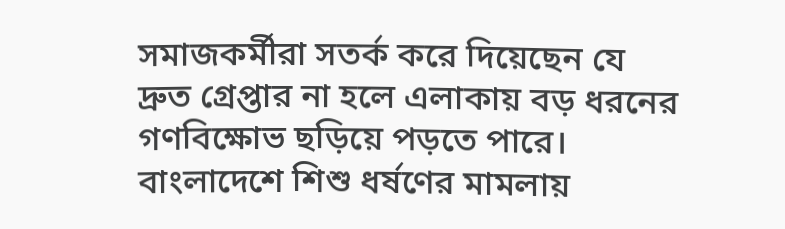সমাজকর্মীরা সতর্ক করে দিয়েছেন যে
দ্রুত গ্রেপ্তার না হলে এলাকায় বড় ধরনের গণবিক্ষোভ ছড়িয়ে পড়তে পারে। বাংলাদেশে শিশু ধর্ষণের মামলায়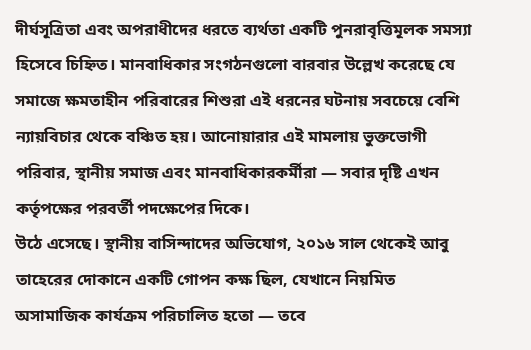দীর্ঘসূত্রিতা এবং অপরাধীদের ধরতে ব্যর্থতা একটি পুনরাবৃত্তিমূলক সমস্যা হিসেবে চিহ্নিত। মানবাধিকার সংগঠনগুলো বারবার উল্লেখ করেছে যে সমাজে ক্ষমতাহীন পরিবারের শিশুরা এই ধরনের ঘটনায় সবচেয়ে বেশি ন্যায়বিচার থেকে বঞ্চিত হয়। আনোয়ারার এই মামলায় ভুক্তভোগী পরিবার, স্থানীয় সমাজ এবং মানবাধিকারকর্মীরা — সবার দৃষ্টি এখন কর্তৃপক্ষের পরবর্তী পদক্ষেপের দিকে।
উঠে এসেছে। স্থানীয় বাসিন্দাদের অভিযোগ, ২০১৬ সাল থেকেই আবু তাহেরের দোকানে একটি গোপন কক্ষ ছিল, যেখানে নিয়মিত অসামাজিক কার্যক্রম পরিচালিত হতো — তবে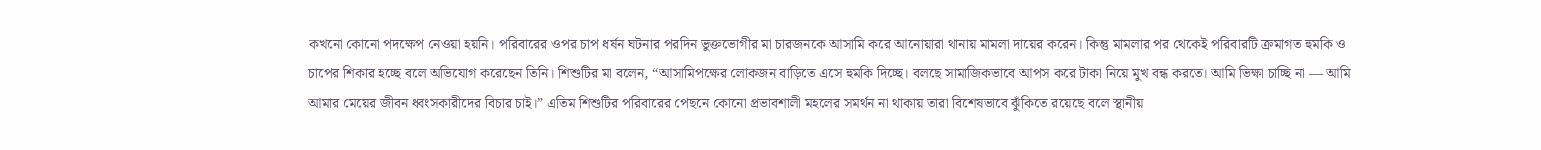কখনো কোনো পদক্ষেপ নেওয়া হয়নি। পরিবারের ওপর চাপ ধর্ষন ঘটনার পরদিন ভুক্তভোগীর মা চারজনকে আসামি করে আনোয়ারা থানায় মামলা দায়ের করেন। কিন্তু মামলার পর থেকেই পরিবারটি ক্রমাগত হুমকি ও চাপের শিকার হচ্ছে বলে অভিযোগ করেছেন তিনি। শিশুটির মা বলেন, “আসামিপক্ষের লোকজন বাড়িতে এসে হুমকি দিচ্ছে। বলছে সামাজিকভাবে আপস করে টাকা নিয়ে মুখ বন্ধ করতে। আমি ভিক্ষা চাচ্ছি না — আমি আমার মেয়ের জীবন ধ্বংসকারীদের বিচার চাই।” এতিম শিশুটির পরিবারের পেছনে কোনো প্রভাবশালী মহলের সমর্থন না থাকায় তারা বিশেষভাবে ঝুঁকিতে রয়েছে বলে স্থানীয়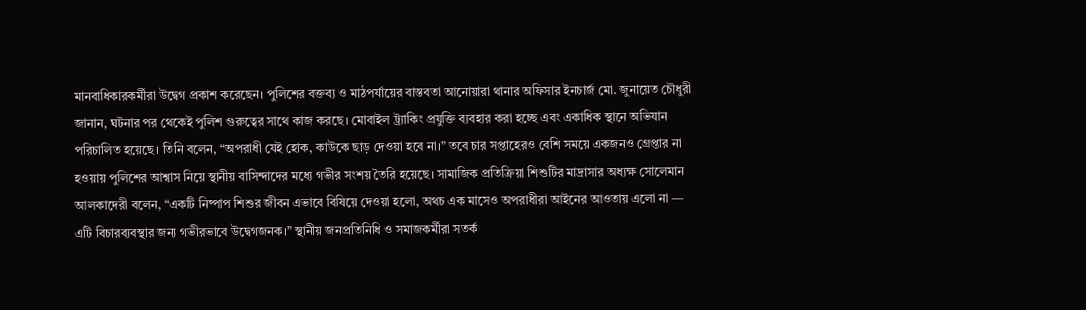মানবাধিকারকর্মীরা উদ্বেগ প্রকাশ করেছেন। পুলিশের বক্তব্য ও মাঠপর্যায়ের বাস্তবতা আনোয়ারা থানার অফিসার ইনচার্জ মো. জুনায়েত চৌধুরী জানান, ঘটনার পর থেকেই পুলিশ গুরুত্বের সাথে কাজ করছে। মোবাইল ট্র্যাকিং প্রযুক্তি ব্যবহার করা হচ্ছে এবং একাধিক স্থানে অভিযান পরিচালিত হয়েছে। তিনি বলেন, “অপরাধী যেই হোক, কাউকে ছাড় দেওয়া হবে না।” তবে চার সপ্তাহেরও বেশি সময়ে একজনও গ্রেপ্তার না হওয়ায় পুলিশের আশ্বাস নিয়ে স্থানীয় বাসিন্দাদের মধ্যে গভীর সংশয় তৈরি হয়েছে। সামাজিক প্রতিক্রিয়া শিশুটির মাদ্রাসার অধ্যক্ষ সোলেমান আলকাদেরী বলেন, “একটি নিষ্পাপ শিশুর জীবন এভাবে বিষিয়ে দেওয়া হলো, অথচ এক মাসেও অপরাধীরা আইনের আওতায় এলো না — এটি বিচারব্যবস্থার জন্য গভীরভাবে উদ্বেগজনক।” স্থানীয় জনপ্রতিনিধি ও সমাজকর্মীরা সতর্ক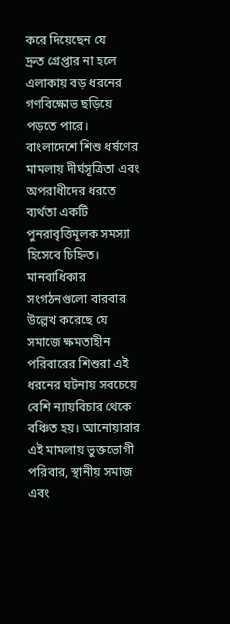করে দিয়েছেন যে
দ্রুত গ্রেপ্তার না হলে এলাকায় বড় ধরনের গণবিক্ষোভ ছড়িয়ে পড়তে পারে। বাংলাদেশে শিশু ধর্ষণের মামলায় দীর্ঘসূত্রিতা এবং অপরাধীদের ধরতে ব্যর্থতা একটি পুনরাবৃত্তিমূলক সমস্যা হিসেবে চিহ্নিত। মানবাধিকার সংগঠনগুলো বারবার উল্লেখ করেছে যে সমাজে ক্ষমতাহীন পরিবারের শিশুরা এই ধরনের ঘটনায় সবচেয়ে বেশি ন্যায়বিচার থেকে বঞ্চিত হয়। আনোয়ারার এই মামলায় ভুক্তভোগী পরিবার, স্থানীয় সমাজ এবং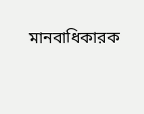মানবাধিকারক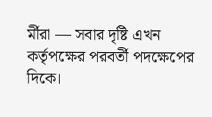র্মীরা — সবার দৃষ্টি এখন কর্তৃপক্ষের পরবর্তী পদক্ষেপের দিকে।